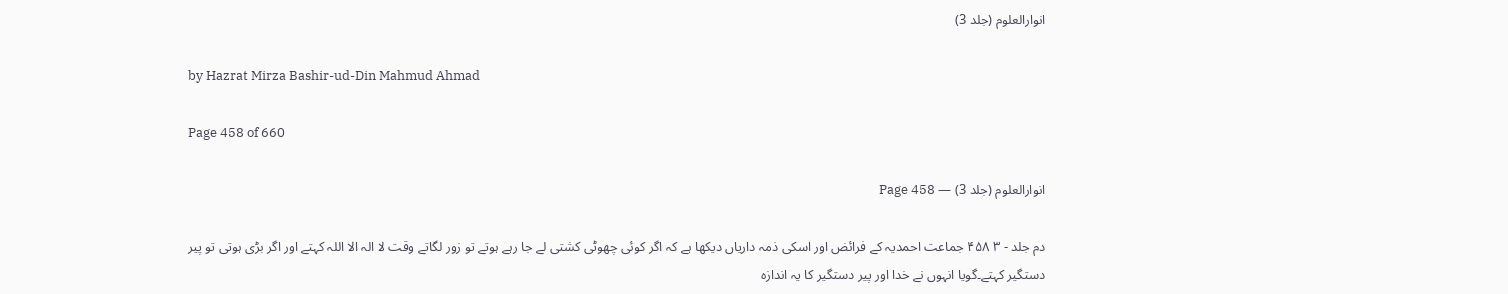انوارالعلوم (جلد 3)

by Hazrat Mirza Bashir-ud-Din Mahmud Ahmad

Page 458 of 660

انوارالعلوم (جلد 3) — Page 458

دم جلد - ۳ ۴۵۸ جماعت احمدیہ کے فرائض اور اسکی ذمہ داریاں دیکھا ہے کہ اگر کوئی چھوٹی کشتی لے جا رہے ہوتے تو زور لگاتے وقت لا الہ الا اللہ کہتے اور اگر بڑی ہوتی تو پیر دستگیر کہتے۔گویا انہوں نے خدا اور پیر دستگیر کا یہ اندازہ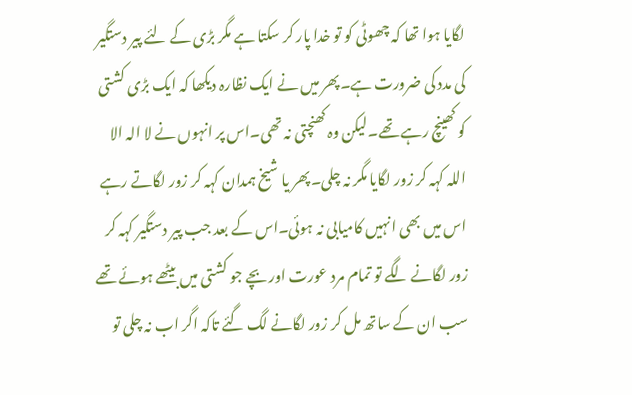لگایا ہوا تھا کہ چھوٹی کو تو خدا پار کر سکتا ہے مگر بڑی کے لئے پیر دستگیر کی مدد کی ضرورت ہے۔پھر میں نے ایک نظارہ دیکھا کہ ایک بڑی کشتی کو کھینچ رہے تھے۔لیکن وہ کھنچتی نہ تھی۔اس پر انہوں نے لا الہ الا اللہ کہہ کر زور لگایا مگر نہ چلی۔پھر یا شیخ ہمدان کہہ کر زور لگاتے رہے اس میں بھی انہیں کامیابی نہ ہوئی۔اس کے بعد جب پیر دستگیر کہہ کر زور لگانے لگے تو تمام مرد عورت اور بچے جو کشتی میں بیٹھے ہوئے تھے سب ان کے ساتھ مل کر زور لگانے لگ گئے تاکہ اگر اب نہ چلی تو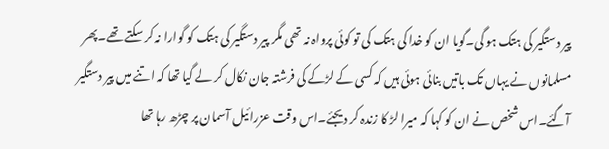پیر دستگیر کی ہتک ہو گی۔گویا ان کو خدا کی ہتک کی تو کوئی پرواہ نہ تھی مگر پیر دستگیر کی ہتک کو گوارا نہ کر سکتے تھے۔پھر مسلمانوں نے یہاں تک باتیں بنائی ہوئی ہیں کہ کسی کے لڑکے کی فرشتہ جان نکال کر لے گیا تھا کہ اتنے میں پیر دستگیر آگئے۔اس شخص نے ان کو کہا کہ میرا لڑ کا زندہ کر دیجئے۔اس وقت عزرائیل آسمان پر چڑھ رہا تھا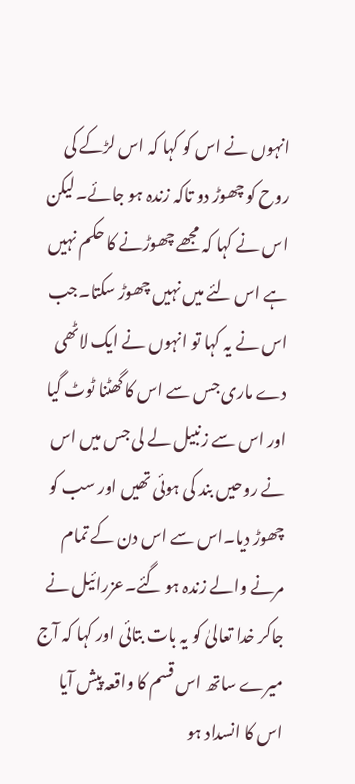انہوں نے اس کو کہا کہ اس لڑکے کی روح کو چھوڑ دو تاکہ زندہ ہو جائے۔لیکن اس نے کہا کہ مجھے چھوڑنے کا حکم نہیں ہے اس لئے میں نہیں چھوڑ سکتا۔جب اس نے یہ کہا تو انہوں نے ایک لاٹھی دے ماری جس سے اس کا گھٹنا ٹوٹ گیا اور اس سے زنبیل لے لی جس میں اس نے روحیں بند کی ہوئی تھیں اور سب کو چھوڑ دیا۔اس سے اس دن کے تمام مرنے والے زندہ ہو گئے۔عزرائیل نے جاکر خدا تعالیٰ کو یہ بات بتائی اور کہا کہ آج میرے ساتھ اس قسم کا واقعہ پیش آیا اس کا انسداد ہو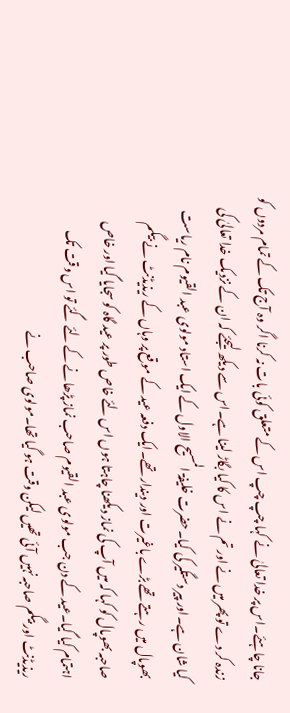جانا چاہئے۔اس پر خدا تعالیٰ نے کہا چپ چپ اس کے متعلق کوئی بات نہ کرنا اگر وہ آج تک کے تمام مردوں کو زندہ کر دے تو پھر میں نے اور تم نے اس کا کیا بگاڑ لینا ہے۔اس سے دیکھ لیجئے کہ ان کے نزدیک خدا تعالیٰ کی کیا شان ہے۔اور پیر دستگیر کی کیا۔حضرت خلیفۃ المسیح الاول کے ایک استاد مولوی عبد القیوم نام ریاست بھوپال میں رہتے تھے بڑے باغیرت اور دیندار تھے۔ایک دفعہ عید کے موقع پر وہاں کے ریذیڈنٹ نے بیگم صاحبہ بھوپال کو کہا کہ میں آپ کی نماز دیکھنا چاہتا ہوں اس لئے خاص طور پر عید گاہ کو سجایا گیا اور خاص اہتمام کیا گیا۔عید کے دن جب مولوی عبد القیوم صاحب نماز پڑھانے کے لئے گئے تو اس وقت تک ریذیڈنٹ اور بیگم صاحبہ نہیں آئی تھیں لیکن وقت ہو گیا تھا۔مولوی صاحب نے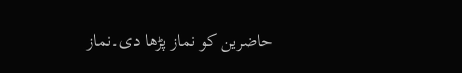حاضرین کو نماز پڑھا دی۔نماز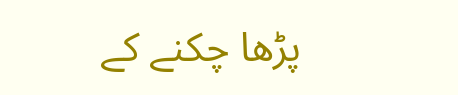پڑھا چکنے کے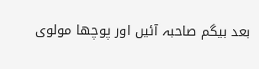بعد بیگم صاحبہ آئیں اور پوچھا مولوی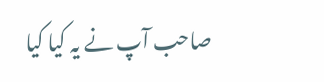صاحب آپ نے یہ کیا کیا